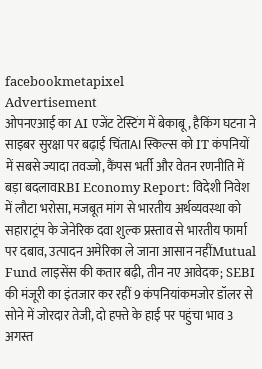facebookmetapixel
Advertisement
ओपनएआई का AI एजेंट टेस्टिंग में बेकाबू, हैकिंग घटना ने साइबर सुरक्षा पर बढ़ाई चिंताAI स्किल्स को IT कंपनियों में सबसे ज्यादा तवज्जो, कैंपस भर्ती और वेतन रणनीति में बड़ा बदलावRBI Economy Report: विदेशी निवेश में लौटा भरोसा, मजबूत मांग से भारतीय अर्थव्यवस्था को सहाराट्रंप के जेनेरिक दवा शुल्क प्रस्ताव से भारतीय फार्मा पर दबाव, उत्पादन अमेरिका ले जाना आसान नहींMutual Fund लाइसेंस की कतार बढ़ी, तीन नए आवेदक; SEBI की मंजूरी का इंतजार कर रहीं 9 कंपनियांकमजोर डॉलर से सोने में जोरदार तेजी, दो हफ्ते के हाई पर पहुंचा भाव 3 अगस्त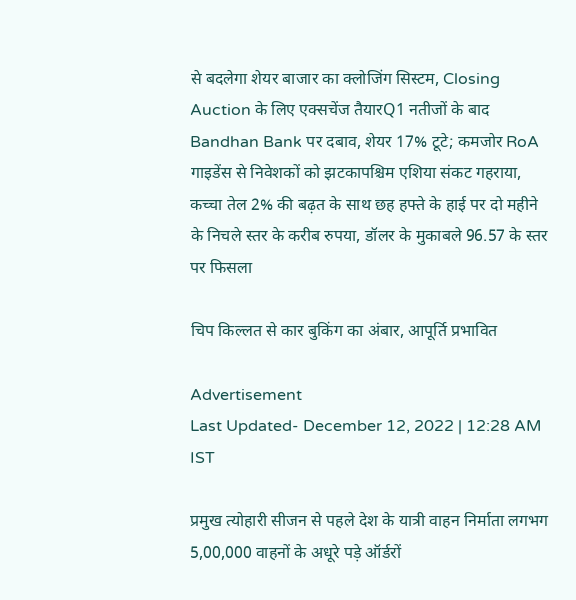से बदलेगा शेयर बाजार का क्लोजिंग सिस्टम, Closing Auction के लिए एक्सचेंज तैयारQ1 नतीजों के बाद Bandhan Bank पर दबाव, शेयर 17% टूटे; कमजोर RoA गाइडेंस से निवेशकों को झटकापश्चिम एशिया संकट गहराया, कच्चा तेल 2% की बढ़त के साथ छह हफ्ते के हाई पर दो महीने के निचले स्तर के करीब रुपया, डॉलर के मुकाबले 96.57 के स्तर पर फिसला

चिप किल्लत से कार बुकिंग का अंबार, आपूर्ति प्रभावित

Advertisement
Last Updated- December 12, 2022 | 12:28 AM IST

प्रमुख त्योहारी सीजन से पहले देश के यात्री वाहन निर्माता लगभग 5,00,000 वाहनों के अधूरे पड़े ऑर्डरों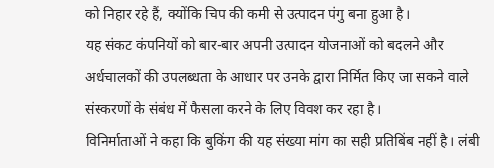को निहार रहे हैं, क्योंकि चिप की कमी से उत्पादन पंगु बना हुआ है।
यह संकट कंपनियों को बार-बार अपनी उत्पादन योजनाओं को बदलने और अर्धचालकों की उपलब्धता के आधार पर उनके द्वारा निर्मित किए जा सकने वाले संस्करणों के संबंध में फैसला करने के लिए विवश कर रहा है।
विनिर्माताओं ने कहा कि बुकिंग की यह संख्या मांग का सही प्रतिबिंब नहीं है। लंबी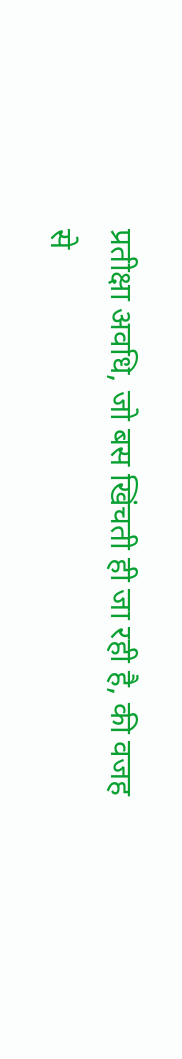प्रतीक्षा अवधि, जो बस खिंचती ही जा रही है, की वजह से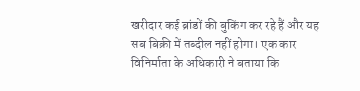खरीदार कई ब्रांडों की बुकिंग कर रहे हैं और यह सब बिक्री में तब्दील नहीं होगा। एक कार विनिर्माता के अधिकारी ने बताया कि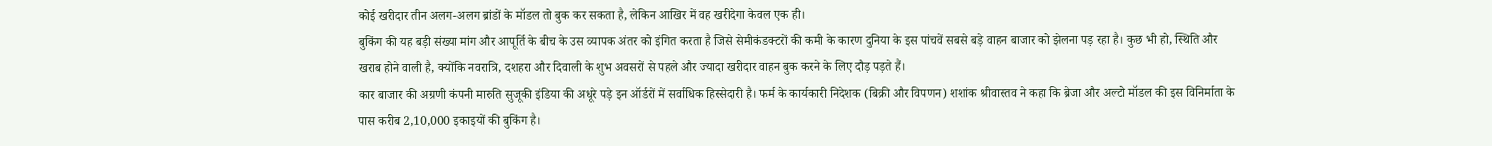कोई खरीदार तीन अलग-अलग ब्रांडों के मॉडल तो बुक कर सकता है, लेकिन आखिर में वह खरीदेगा केवल एक ही।
बुकिंग की यह बड़ी संख्या मांग और आपूर्ति के बीच के उस व्यापक अंतर को इंगित करता है जिसे सेमीकंडक्टरों की कमी के कारण दुनिया के इस पांचवें सबसे बड़े वाहन बाजार को झेलना पड़ रहा है। कुछ भी हो, स्थिति और खराब होने वाली है, क्योंकि नवरात्रि, दशहरा और दिवाली के शुभ अवसरों से पहले और ज्यादा खरीदार वाहन बुक करने के लिए दौड़ पड़ते हैं।
कार बाजार की अग्रणी कंपनी मारुति सुजूकी इंडिया की अधूरे पड़े इन ऑर्डरों में सर्वाधिक हिस्सेदारी है। फर्म के कार्यकारी निदेशक (बिक्री और विपणन) शशांक श्रीवास्तव ने कहा कि ब्रेजा और अल्टो मॉडल की इस विनिर्माता के पास करीब 2,10,000 इकाइयों की बुकिंग है।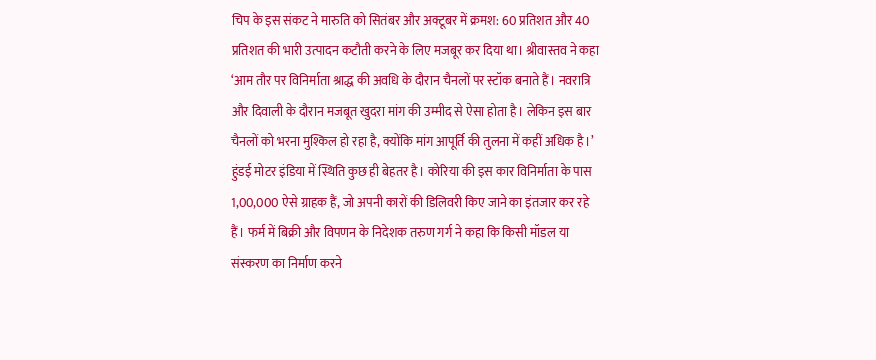चिप के इस संकट ने मारुति को सितंबर और अक्टूबर में क्रमश: 60 प्रतिशत और 40 प्रतिशत की भारी उत्पादन कटौती करने के लिए मजबूर कर दिया था। श्रीवास्तव ने कहा ‘आम तौर पर विनिर्माता श्राद्ध की अवधि के दौरान चैनलों पर स्टॉक बनाते हैं। नवरात्रि और दिवाली के दौरान मजबूत खुदरा मांग की उम्मीद से ऐसा होता है। लेकिन इस बार चैनलों को भरना मुश्किल हो रहा है, क्योंकि मांग आपूर्ति की तुलना में कहीं अधिक है।’
हुंडई मोटर इंडिया में स्थिति कुछ ही बेहतर है। कोरिया की इस कार विनिर्माता के पास 1,00,000 ऐसे ग्राहक हैं, जो अपनी कारों की डिलिवरी किए जाने का इंतजार कर रहे हैं। फर्म में बिक्री और विपणन के निदेशक तरुण गर्ग ने कहा कि किसी मॉडल या संस्करण का निर्माण करने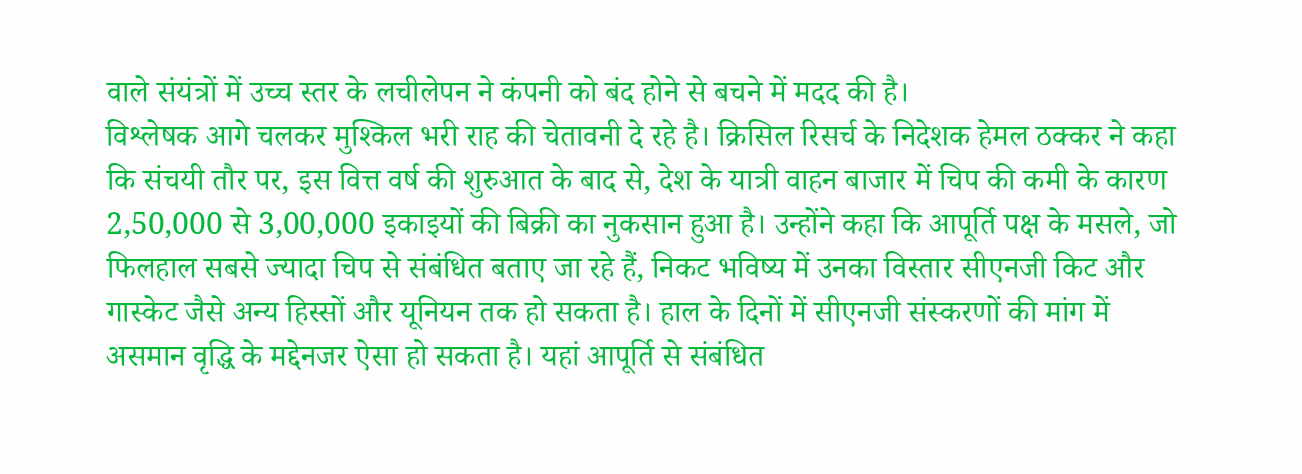वाले संयंत्रों में उच्च स्तर के लचीलेपन ने कंपनी को बंद होने से बचने में मदद की है।
विश्लेषक आगे चलकर मुश्किल भरी राह की चेतावनी दे रहे है। क्रिसिल रिसर्च के निदेशक हेमल ठक्कर ने कहा कि संचयी तौर पर, इस वित्त वर्ष की शुरुआत के बाद से, देश के यात्री वाहन बाजार में चिप की कमी के कारण 2,50,000 से 3,00,000 इकाइयों की बिक्री का नुकसान हुआ है। उन्होंने कहा कि आपूर्ति पक्ष के मसले, जो फिलहाल सबसे ज्यादा चिप से संबंधित बताए जा रहे हैं, निकट भविष्य में उनका विस्तार सीएनजी किट और गास्केट जैसे अन्य हिस्सों और यूनियन तक हो सकता है। हाल के दिनों में सीएनजी संस्करणों की मांग में असमान वृद्धि के मद्देनजर ऐसा हो सकता है। यहां आपूर्ति से संबंधित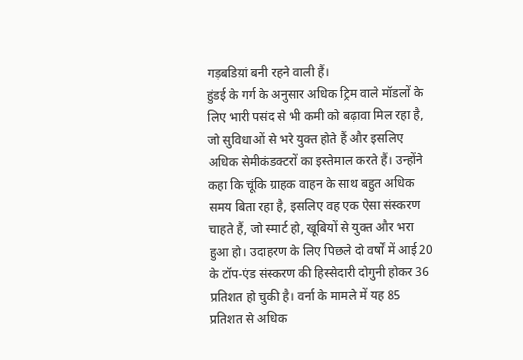गड़बडिय़ां बनी रहने वाली हैं।
हुंडई के गर्ग के अनुसार अधिक ट्रिम वाले मॉडलों के लिए भारी पसंद से भी कमी को बढ़ावा मिल रहा है, जो सुविधाओं से भरे युक्त होते हैं और इसलिए अधिक सेमीकंडक्टरों का इस्तेमाल करते हैं। उन्होंने कहा कि चूंकि ग्राहक वाहन के साथ बहुत अधिक समय बिता रहा है, इसलिए वह एक ऐसा संस्करण चाहते हैं, जो स्मार्ट हो, खूबियों से युक्त और भरा हुआ हो। उदाहरण के लिए पिछले दो वर्षों में आई20 के टॉप-एंड संस्करण की हिस्सेदारी दोगुनी होकर 36 प्रतिशत हो चुकी है। वर्ना के मामले में यह 85 प्रतिशत से अधिक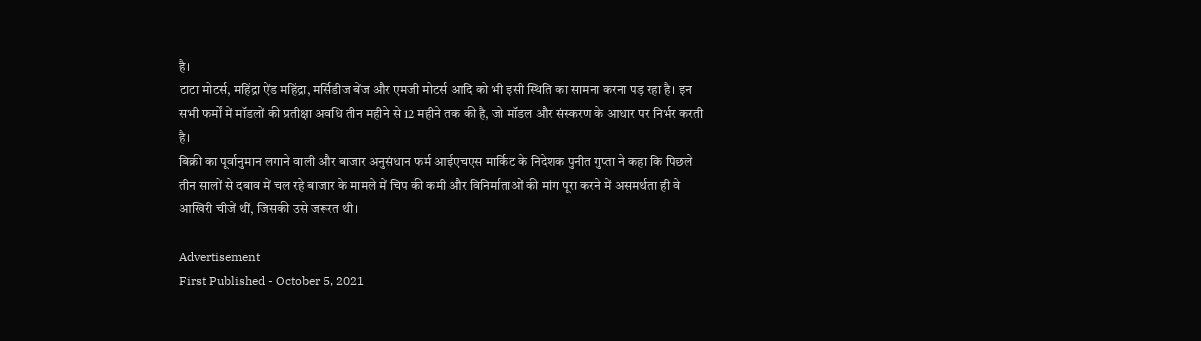है।
टाटा मोटर्स, महिंद्रा ऐंड महिंद्रा, मर्सिडीज बेंज और एमजी मोटर्स आदि को भी इसी स्थिति का सामना करना पड़ रहा है। इन सभी फर्मों में मॉडलों की प्रतीक्षा अवधि तीन महीने से 12 महीने तक की है, जो मॉडल और संस्करण के आधार पर निर्भर करती है।
बिक्री का पूर्वानुमान लगाने वाली और बाजार अनुसंधान फर्म आईएचएस मार्किट के निदेशक पुनीत गुप्ता ने कहा कि पिछले तीन सालों से दबाव में चल रहे बाजार के मामले में चिप की कमी और विनिर्माताओं की मांग पूरा करने में असमर्थता ही वे आखिरी चीजें थीं, जिसकी उसे जरूरत थी।

Advertisement
First Published - October 5, 2021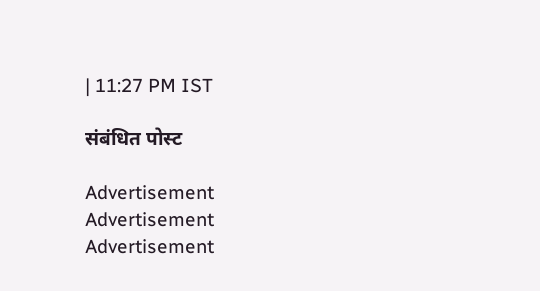| 11:27 PM IST

संबंधित पोस्ट

Advertisement
Advertisement
Advertisement